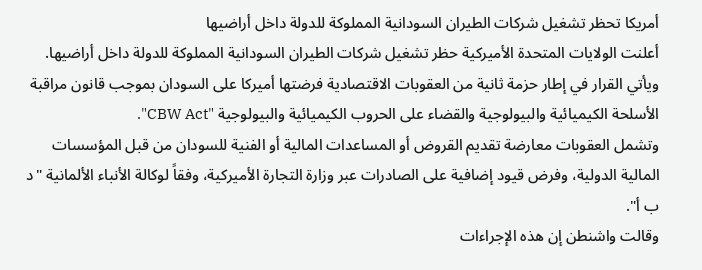أمريكا تحظر تشغيل شركات الطيران السودانية المملوكة للدولة داخل أراضيها
أعلنت الولايات المتحدة الأميركية حظر تشغيل شركات الطيران السودانية المملوكة للدولة داخل أراضيها.
ويأتي القرار في إطار حزمة ثانية من العقوبات الاقتصادية فرضتها أميركا على السودان بموجب قانون مراقبة الأسلحة الكيميائية والبيولوجية والقضاء على الحروب الكيميائية والبيولوجية "CBW Act".
وتشمل العقوبات معارضة تقديم القروض أو المساعدات المالية أو الفنية للسودان من قبل المؤسسات المالية الدولية، وفرض قيود إضافية على الصادرات عبر وزارة التجارة الأميركية، وفقاً لوكالة الأنباء الألمانية "د ب أ".
وقالت واشنطن إن هذه الإجراءات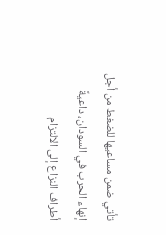تأتي ضمن مساعيها للضغط من أجل إنهاء الحرب في السودان، داعيةً أطراف النزاع إلى الالتزام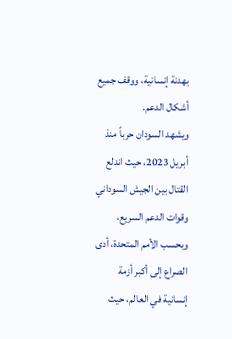بهدنة إنسانية، ووقف جميع أشكال الدعم.
ويشهد السودان حرباً منذ أبريل 2023، حيث اندلع القتال بين الجيش السوداني وقوات الدعم السريع، وبحسب الأمم المتحدة، أدى الصراع إلى أكبر أزمة إنسانية في العالم، حيث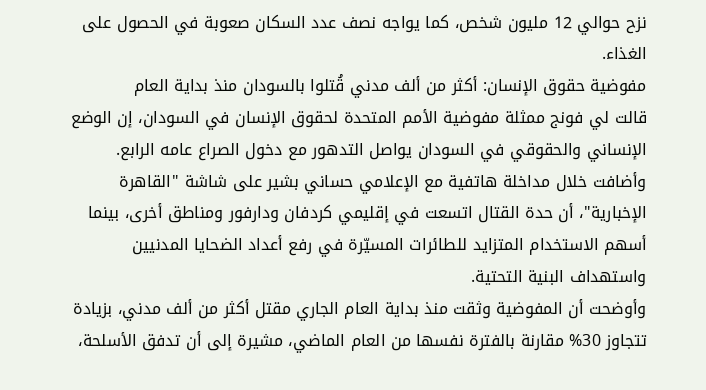نزح حوالي 12 مليون شخص، كما يواجه نصف عدد السكان صعوبة في الحصول على الغذاء.
مفوضية حقوق الإنسان: أكثر من ألف مدني قُتلوا بالسودان منذ بداية العام
قالت لي فونج ممثلة مفوضية الأمم المتحدة لحقوق الإنسان في السودان، إن الوضع الإنساني والحقوقي في السودان يواصل التدهور مع دخول الصراع عامه الرابع.
وأضافت خلال مداخلة هاتفية مع الإعلامي حساني بشير على شاشة "القاهرة الإخبارية"، أن حدة القتال اتسعت في إقليمي كردفان ودارفور ومناطق أخرى، بينما أسهم الاستخدام المتزايد للطائرات المسيّرة في رفع أعداد الضحايا المدنيين واستهداف البنية التحتية.
وأوضحت أن المفوضية وثقت منذ بداية العام الجاري مقتل أكثر من ألف مدني، بزيادة تتجاوز 30% مقارنة بالفترة نفسها من العام الماضي، مشيرة إلى أن تدفق الأسلحة،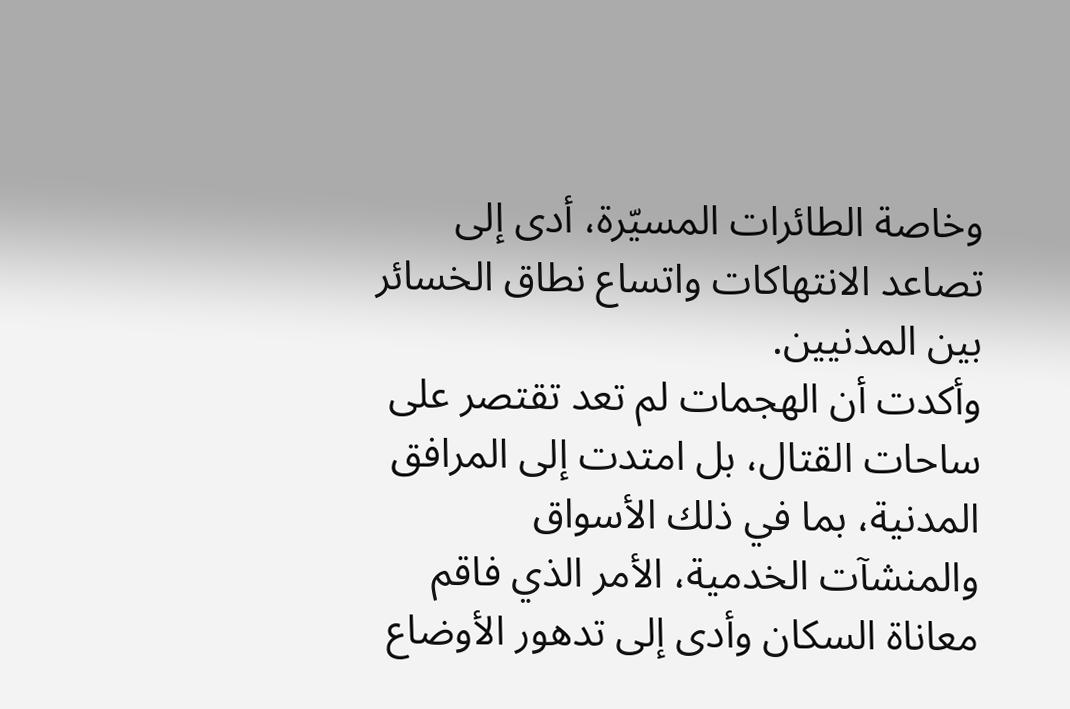وخاصة الطائرات المسيّرة، أدى إلى تصاعد الانتهاكات واتساع نطاق الخسائر بين المدنيين.
وأكدت أن الهجمات لم تعد تقتصر على ساحات القتال، بل امتدت إلى المرافق المدنية، بما في ذلك الأسواق والمنشآت الخدمية، الأمر الذي فاقم معاناة السكان وأدى إلى تدهور الأوضاع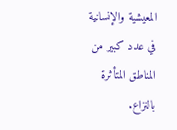المعيشية والإنسانية في عدد كبير من المناطق المتأثرة بالنزاع.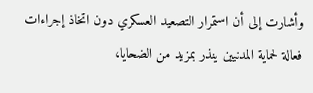وأشارت إلى أن استمرار التصعيد العسكري دون اتخاذ إجراءات فعالة لحماية المدنيين ينذر بمزيد من الضحايا،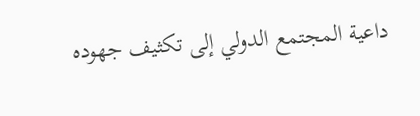داعية المجتمع الدولي إلى تكثيف جهوده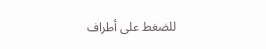للضغط على أطراف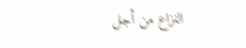النزاع من أجل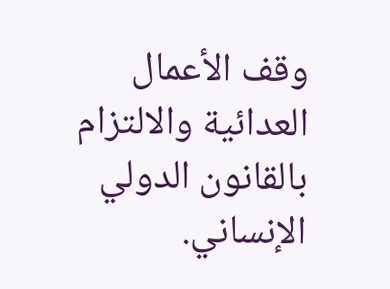وقف الأعمال العدائية والالتزام بالقانون الدولي الإنساني.